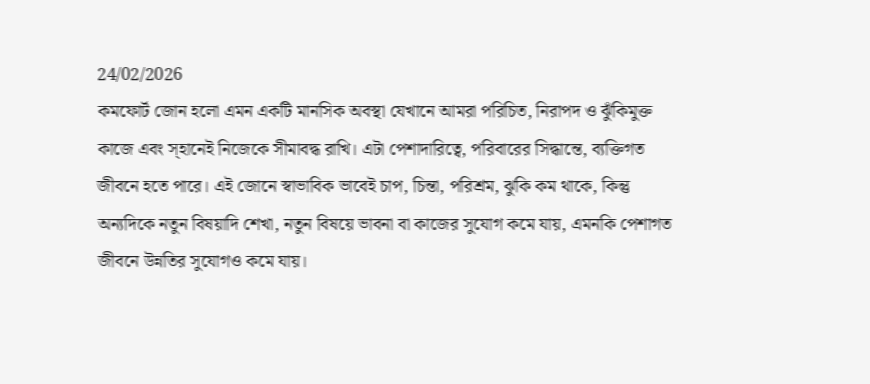24/02/2026
কমফোর্ট জোন হলো এমন একটি মানসিক অবস্থা যেখানে আমরা পরিচিত, নিরাপদ ও ঝুঁকিমুক্ত কাজে এবং স্হানেই নিজেকে সীমাবদ্ধ রাখি। এটা পেশাদারিত্বে, পরিবারের সিদ্ধান্তে, ব্যক্তিগত জীবনে হতে পারে। এই জোনে স্বাভাবিক ভাবেই চাপ, চিন্তা, পরিশ্রম, ঝুকি কম থাকে, কিন্তু অন্যদিকে নতুন বিষয়াদি শেখা, নতুন বিষয়ে ভাবনা বা কাজের সুযোগ কমে যায়, এমনকি পেশাগত জীবনে উন্নতির সুযোগও কমে যায়।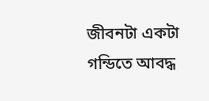জীবনটা একটা গন্ডিতে আবদ্ধ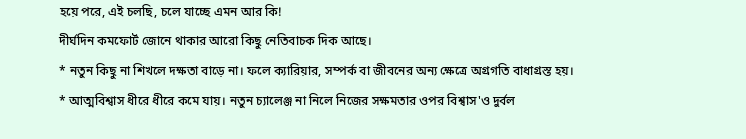হয়ে পরে, এই চলছি, চলে যাচ্ছে এমন আর কি!
দীর্ঘদিন কমফোর্ট জোনে থাকার আরো কিছু নেতিবাচক দিক আছে।
* নতুন কিছু না শিখলে দক্ষতা বাড়ে না। ফলে ক্যারিয়ার, সম্পর্ক বা জীবনের অন্য ক্ষেত্রে অগ্রগতি বাধাগ্রস্ত হয়।
* আত্মবিশ্বাস ধীরে ধীরে কমে যায়। নতুন চ্যালেঞ্জ না নিলে নিজের সক্ষমতার ওপর বিশ্বাস'ও দুর্বল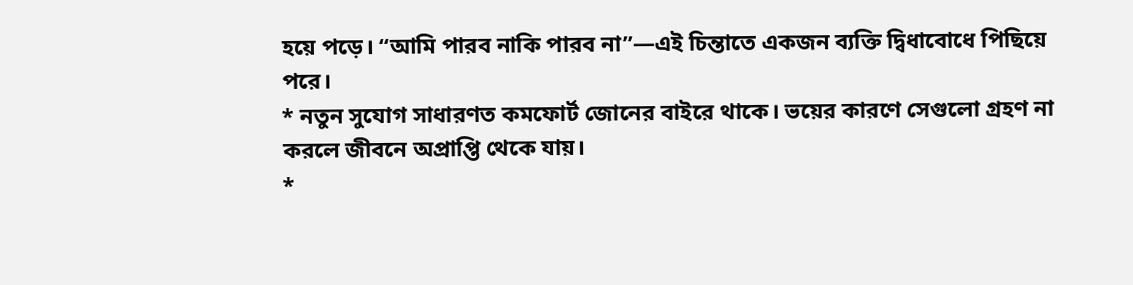হয়ে পড়ে। “আমি পারব নাকি পারব না”—এই চিন্তাতে একজন ব্যক্তি দ্বিধাবোধে পিছিয়ে পরে।
* নতুন সুযোগ সাধারণত কমফোর্ট জোনের বাইরে থাকে। ভয়ের কারণে সেগুলো গ্রহণ না করলে জীবনে অপ্রাপ্তি থেকে যায়।
*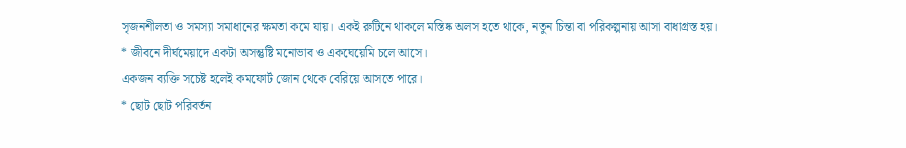সৃজনশীলতা ও সমস্যা সমাধানের ক্ষমতা কমে যায়। একই রুটিনে থাকলে মস্তিষ্ক অলস হতে থাকে, নতুন চিন্তা বা পরিকল্পনায় আসা বাধাগ্রস্ত হয়।
* জীবনে দীর্ঘমেয়াদে একটা অসন্তুষ্টি মনোভাব ও একঘেয়েমি চলে আসে।
একজন ব্যক্তি সচেষ্ট হলেই কমফোর্ট জোন থেকে বেরিয়ে আসতে পারে।
* ছোট ছোট পরিবর্তন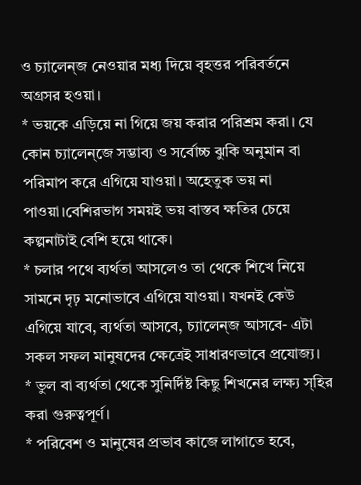ও চ্যালেন্জ নেওয়ার মধ্য দিয়ে বৃহত্তর পরিবর্তনে অগ্রসর হওয়া।
* ভয়কে এড়িয়ে না গিয়ে জয় করার পরিশ্রম করা। যে কোন চ্যালেন্জে সম্ভাব্য ও সর্বোচ্চ ঝুকি অনুমান বা পরিমাপ করে এগিয়ে যাওয়া। অহেতুক ভয় না পাওয়া।বেশিরভাগ সময়ই ভয় বাস্তব ক্ষতির চেয়ে কল্পনাটাই বেশি হয়ে থাকে।
* চলার পথে ব্যর্থতা আসলেও তা থেকে শিখে নিয়ে সামনে দৃঢ় মনোভাবে এগিয়ে যাওয়া। যখনই কেউ এগিয়ে যাবে, ব্যর্থতা আসবে, চ্যালেন্জ আসবে- এটা সকল সফল মানুষদের ক্ষেত্রেই সাধারণভাবে প্রযোজ্য।
* ভুল বা ব্যর্থতা থেকে সুনির্দিষ্ট কিছু শিখনের লক্ষ্য স্হির করা গুরুত্বপূর্ণ।
* পরিবেশ ও মানুষের প্রভাব কাজে লাগাতে হবে,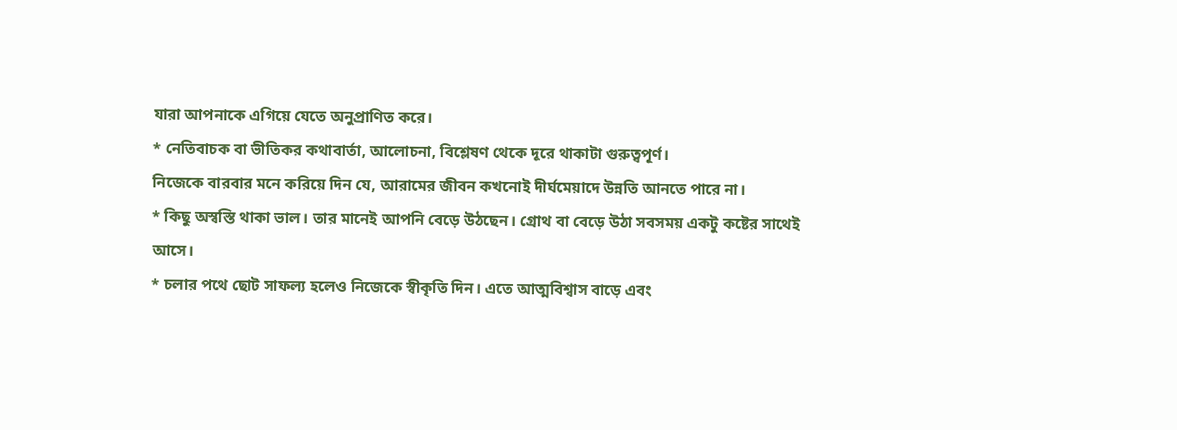যারা আপনাকে এগিয়ে যেতে অনুপ্রাণিত করে।
* নেতিবাচক বা ভীতিকর কথাবার্তা, আলোচনা, বিশ্লেষণ থেকে দূরে থাকাটা গুরুত্বপূর্ণ।
নিজেকে বারবার মনে করিয়ে দিন যে, আরামের জীবন কখনোই দীর্ঘমেয়াদে উন্নতি আনতে পারে না।
* কিছু অস্বস্তি থাকা ভাল। তার মানেই আপনি বেড়ে উঠছেন। গ্রোথ বা বেড়ে উঠা সবসময় একটু কষ্টের সাথেই আসে।
* চলার পথে ছোট সাফল্য হলেও নিজেকে স্বীকৃতি দিন। এতে আত্মবিশ্বাস বাড়ে এবং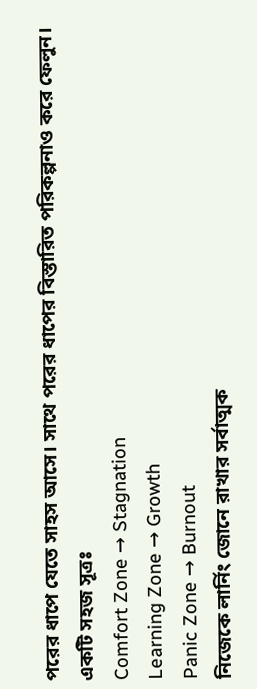পরের ধাপে যেতে সাহস আসে। সাথে পরের ধাপের বিস্তারিত পরিকল্পনাও করে ফেলুন।
একটি সহজ সূত্রঃ
Comfort Zone → Stagnation
Learning Zone → Growth
Panic Zone → Burnout
নিজেকে লার্নিং জোনে রাখার সর্বাত্মক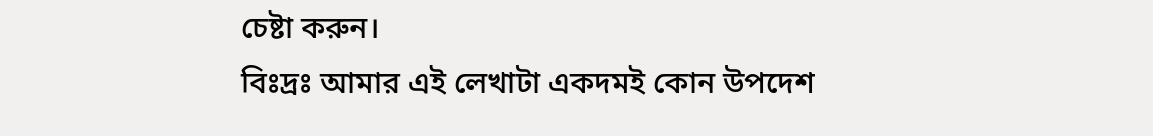চেষ্টা করুন।
বিঃদ্রঃ আমার এই লেখাটা একদমই কোন উপদেশ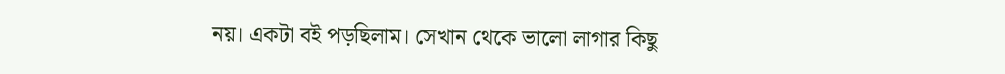নয়। একটা বই পড়ছিলাম। সেখান থেকে ভালো লাগার কিছু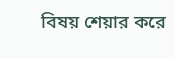বিষয় শেয়ার করে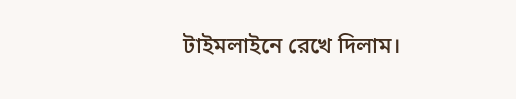টাইমলাইনে রেখে দিলাম।